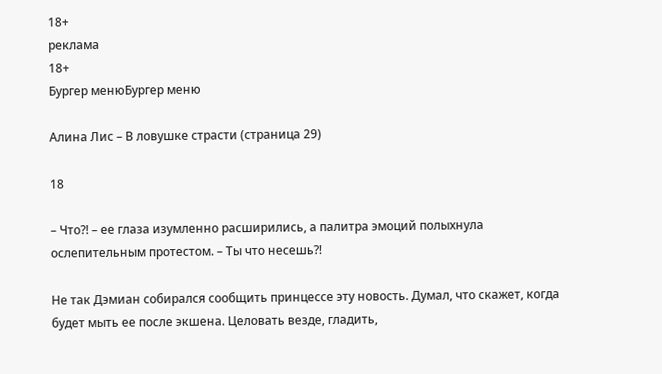18+
реклама
18+
Бургер менюБургер меню

Алина Лис – В ловушке страсти (страница 29)

18

– Что?! – ее глаза изумленно расширились, а палитра эмоций полыхнула ослепительным протестом. – Ты что несешь?!

Не так Дэмиан собирался сообщить принцессе эту новость. Думал, что скажет, когда будет мыть ее после экшена. Целовать везде, гладить,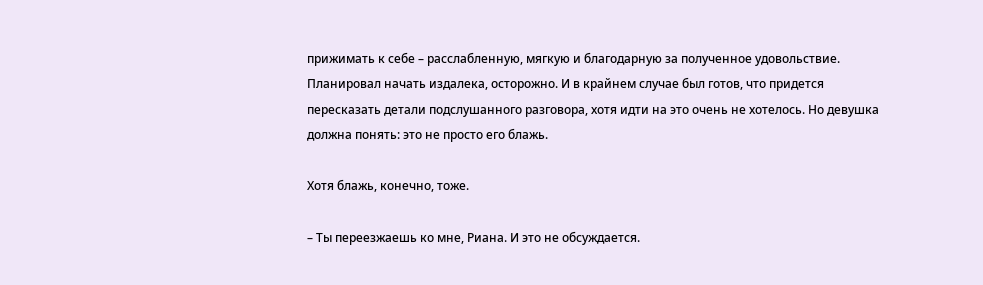прижимать к себе – расслабленную, мягкую и благодарную за полученное удовольствие. Планировал начать издалека, осторожно. И в крайнем случае был готов, что придется пересказать детали подслушанного разговора, хотя идти на это очень не хотелось. Но девушка должна понять: это не просто его блажь.

Хотя блажь, конечно, тоже.

– Ты переезжаешь ко мне, Риана. И это не обсуждается.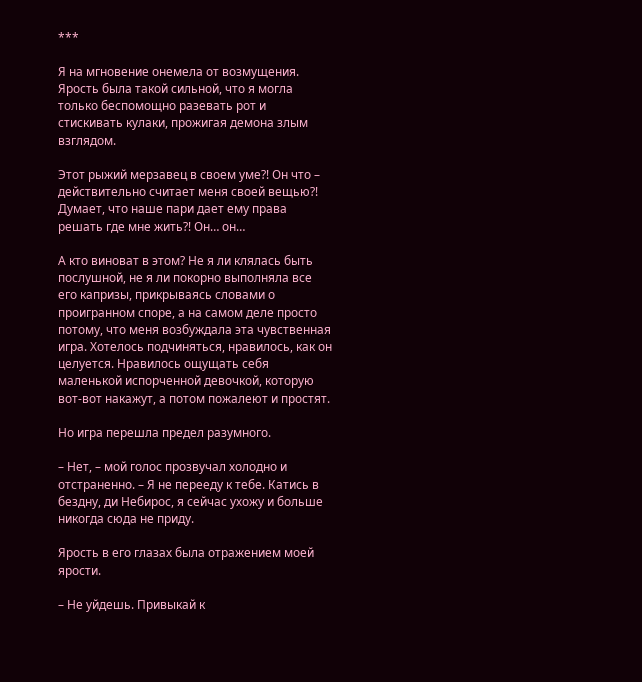***

Я на мгновение онемела от возмущения. Ярость была такой сильной, что я могла только беспомощно разевать рот и стискивать кулаки, прожигая демона злым взглядом.

Этот рыжий мерзавец в своем уме?! Он что – действительно считает меня своей вещью?! Думает, что наше пари дает ему права решать где мне жить?! Он… он…

А кто виноват в этом? Не я ли клялась быть послушной, не я ли покорно выполняла все его капризы, прикрываясь словами о проигранном споре, а на самом деле просто потому, что меня возбуждала эта чувственная игра. Хотелось подчиняться, нравилось, как он целуется. Нравилось ощущать себя маленькой испорченной девочкой, которую вот-вот накажут, а потом пожалеют и простят.

Но игра перешла предел разумного.

– Нет, – мой голос прозвучал холодно и отстраненно. – Я не перееду к тебе. Катись в бездну, ди Небирос, я сейчас ухожу и больше никогда сюда не приду.

Ярость в его глазах была отражением моей ярости.

– Не уйдешь. Привыкай к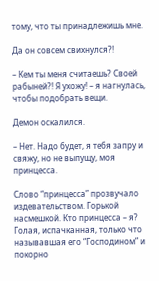тому, что ты принадлежишь мне.

Да он совсем свихнулся?!

– Кем ты меня считаешь? Своей рабыней?! Я ухожу! – я нагнулась, чтобы подобрать вещи.

Демон оскалился.

– Нет. Надо будет, я тебя запру и свяжу, но не выпущу, моя принцесса.

Слово “принцесса” прозвучало издевательством. Горькой насмешкой. Кто принцесса – я? Голая, испачканная, только что называвшая его “Господином” и покорно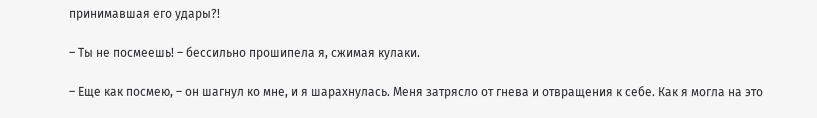принимавшая его удары?!

– Ты не посмеешь! – бессильно прошипела я, сжимая кулаки.

– Еще как посмею, – он шагнул ко мне, и я шарахнулась. Меня затрясло от гнева и отвращения к себе. Как я могла на это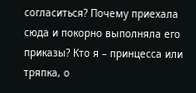согласиться? Почему приехала сюда и покорно выполняла его приказы? Кто я – принцесса или тряпка, о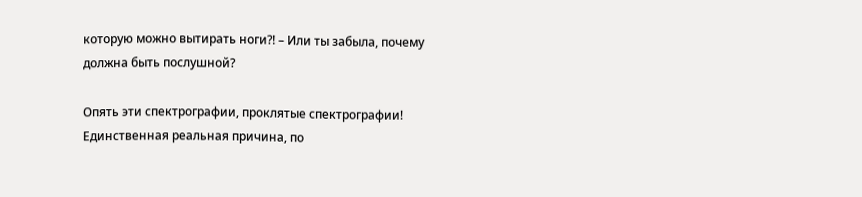которую можно вытирать ноги?! – Или ты забыла, почему должна быть послушной?

Опять эти спектрографии, проклятые спектрографии! Единственная реальная причина, по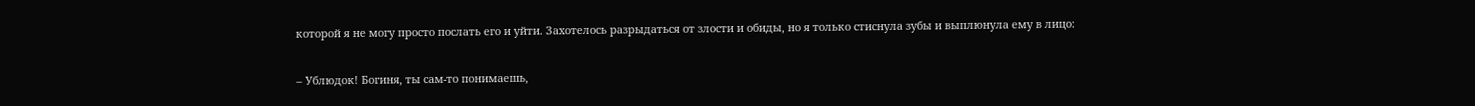которой я не могу просто послать его и уйти. Захотелось разрыдаться от злости и обиды, но я только стиснула зубы и выплюнула ему в лицо:

– Ублюдок! Богиня, ты сам-то понимаешь,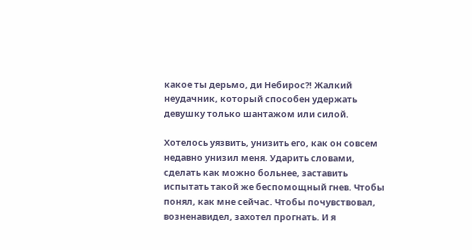какое ты дерьмо, ди Небирос?! Жалкий неудачник, который способен удержать девушку только шантажом или силой.

Хотелось уязвить, унизить его, как он совсем недавно унизил меня. Ударить словами, сделать как можно больнее, заставить испытать такой же беспомощный гнев. Чтобы понял, как мне сейчас. Чтобы почувствовал, возненавидел, захотел прогнать. И я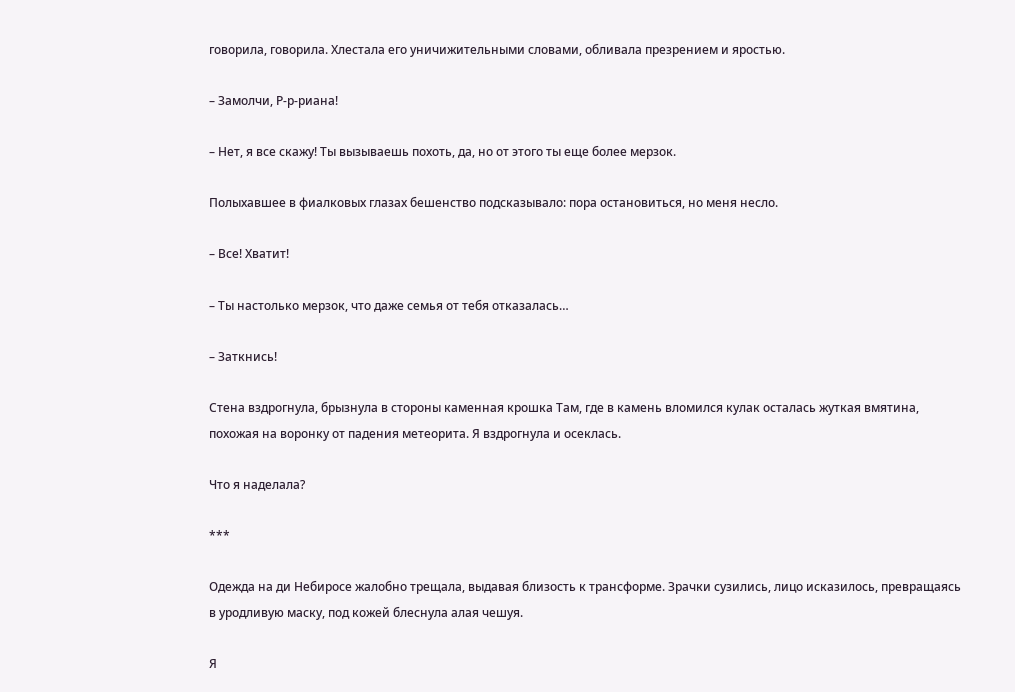говорила, говорила. Хлестала его уничижительными словами, обливала презрением и яростью.

– Замолчи, Р-р-риана!

– Нет, я все скажу! Ты вызываешь похоть, да, но от этого ты еще более мерзок.

Полыхавшее в фиалковых глазах бешенство подсказывало: пора остановиться, но меня несло.

– Все! Хватит!

– Ты настолько мерзок, что даже семья от тебя отказалась…

– Заткнись!

Стена вздрогнула, брызнула в стороны каменная крошка Там, где в камень вломился кулак осталась жуткая вмятина, похожая на воронку от падения метеорита. Я вздрогнула и осеклась.

Что я наделала?

***

Одежда на ди Небиросе жалобно трещала, выдавая близость к трансформе. Зрачки сузились, лицо исказилось, превращаясь в уродливую маску, под кожей блеснула алая чешуя.

Я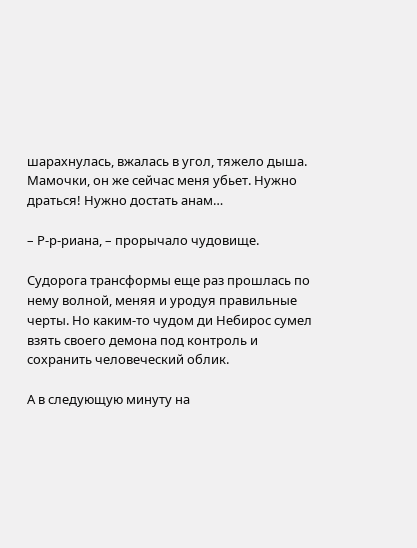шарахнулась, вжалась в угол, тяжело дыша. Мамочки, он же сейчас меня убьет. Нужно драться! Нужно достать анам…

– Р-р-риана, – прорычало чудовище.

Судорога трансформы еще раз прошлась по нему волной, меняя и уродуя правильные черты. Но каким-то чудом ди Небирос сумел взять своего демона под контроль и сохранить человеческий облик.

А в следующую минуту на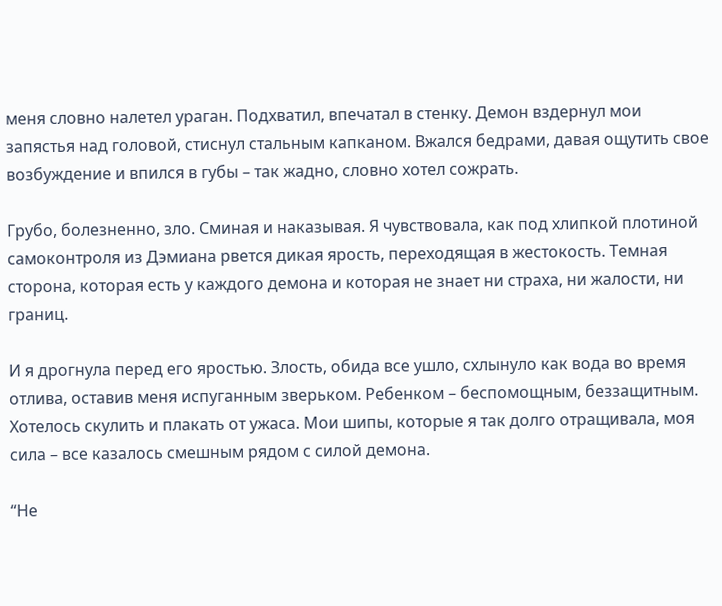меня словно налетел ураган. Подхватил, впечатал в стенку. Демон вздернул мои запястья над головой, стиснул стальным капканом. Вжался бедрами, давая ощутить свое возбуждение и впился в губы – так жадно, словно хотел сожрать.

Грубо, болезненно, зло. Сминая и наказывая. Я чувствовала, как под хлипкой плотиной самоконтроля из Дэмиана рвется дикая ярость, переходящая в жестокость. Темная сторона, которая есть у каждого демона и которая не знает ни страха, ни жалости, ни границ.

И я дрогнула перед его яростью. Злость, обида все ушло, схлынуло как вода во время отлива, оставив меня испуганным зверьком. Ребенком – беспомощным, беззащитным. Хотелось скулить и плакать от ужаса. Мои шипы, которые я так долго отращивала, моя сила – все казалось смешным рядом с силой демона.

“Не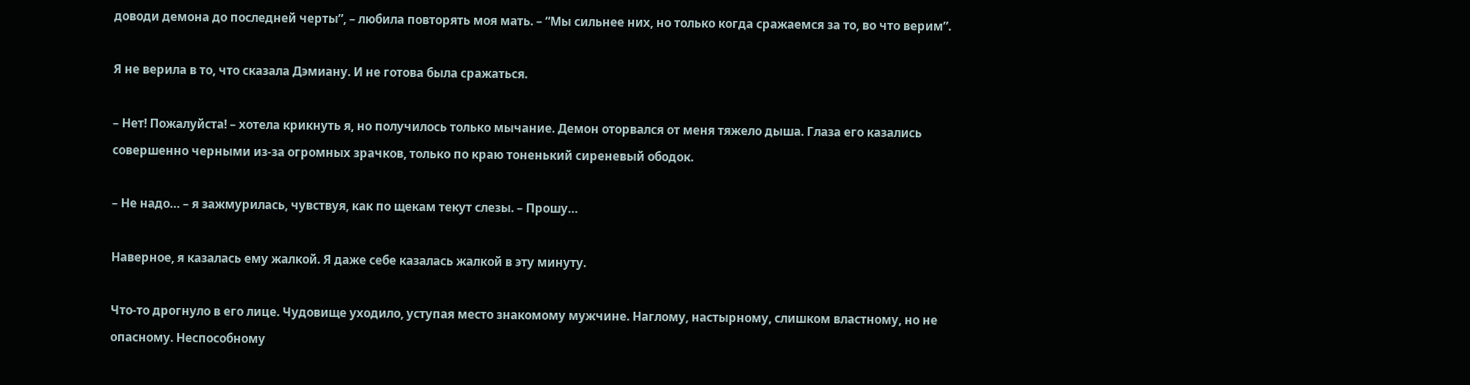доводи демона до последней черты”, – любила повторять моя мать. – “Мы сильнее них, но только когда сражаемся за то, во что верим”.

Я не верила в то, что сказала Дэмиану. И не готова была сражаться.

– Нет! Пожалуйста! – хотела крикнуть я, но получилось только мычание. Демон оторвался от меня тяжело дыша. Глаза его казались совершенно черными из-за огромных зрачков, только по краю тоненький сиреневый ободок.

– Не надо… – я зажмурилась, чувствуя, как по щекам текут слезы. – Прошу…

Наверное, я казалась ему жалкой. Я даже себе казалась жалкой в эту минуту.

Что-то дрогнуло в его лице. Чудовище уходило, уступая место знакомому мужчине. Наглому, настырному, слишком властному, но не опасному. Неспособному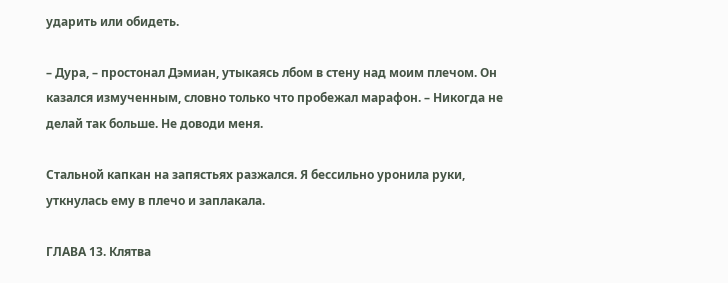ударить или обидеть.

– Дура, – простонал Дэмиан, утыкаясь лбом в стену над моим плечом. Он казался измученным, словно только что пробежал марафон. – Никогда не делай так больше. Не доводи меня.

Стальной капкан на запястьях разжался. Я бессильно уронила руки, уткнулась ему в плечо и заплакала.

ГЛАВА 13. Клятва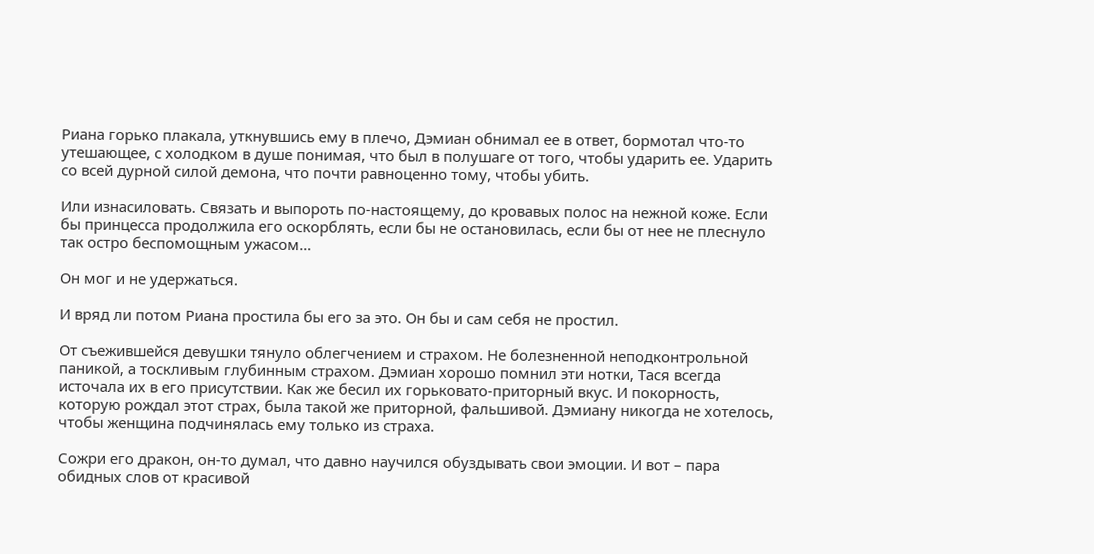Риана горько плакала, уткнувшись ему в плечо, Дэмиан обнимал ее в ответ, бормотал что-то утешающее, с холодком в душе понимая, что был в полушаге от того, чтобы ударить ее. Ударить со всей дурной силой демона, что почти равноценно тому, чтобы убить.

Или изнасиловать. Связать и выпороть по-настоящему, до кровавых полос на нежной коже. Если бы принцесса продолжила его оскорблять, если бы не остановилась, если бы от нее не плеснуло так остро беспомощным ужасом…

Он мог и не удержаться.

И вряд ли потом Риана простила бы его за это. Он бы и сам себя не простил.

От съежившейся девушки тянуло облегчением и страхом. Не болезненной неподконтрольной паникой, а тоскливым глубинным страхом. Дэмиан хорошо помнил эти нотки, Тася всегда источала их в его присутствии. Как же бесил их горьковато-приторный вкус. И покорность, которую рождал этот страх, была такой же приторной, фальшивой. Дэмиану никогда не хотелось, чтобы женщина подчинялась ему только из страха.

Сожри его дракон, он-то думал, что давно научился обуздывать свои эмоции. И вот – пара обидных слов от красивой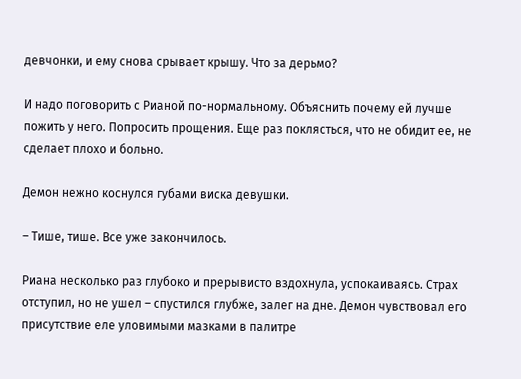девчонки, и ему снова срывает крышу. Что за дерьмо?

И надо поговорить с Рианой по-нормальному. Объяснить почему ей лучше пожить у него. Попросить прощения. Еще раз поклясться, что не обидит ее, не сделает плохо и больно.

Демон нежно коснулся губами виска девушки.

– Тише, тише. Все уже закончилось.

Риана несколько раз глубоко и прерывисто вздохнула, успокаиваясь. Страх отступил, но не ушел – спустился глубже, залег на дне. Демон чувствовал его присутствие еле уловимыми мазками в палитре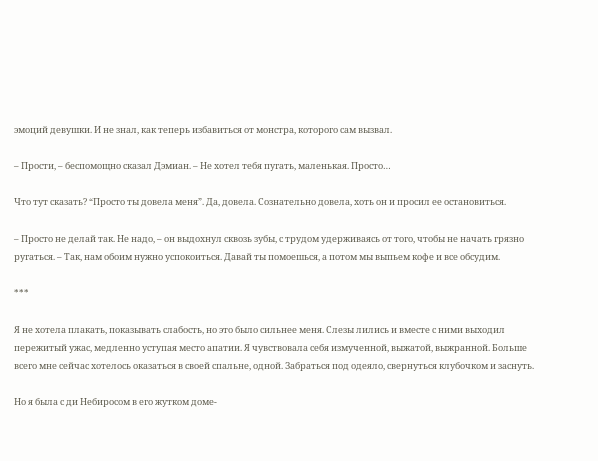эмоций девушки. И не знал, как теперь избавиться от монстра, которого сам вызвал.

– Прости, – беспомощно сказал Дэмиан. – Не хотел тебя пугать, маленькая. Просто…

Что тут сказать? “Просто ты довела меня”. Да, довела. Сознательно довела, хоть он и просил ее остановиться.

– Просто не делай так. Не надо, – он выдохнул сквозь зубы, с трудом удерживаясь от того, чтобы не начать грязно ругаться. – Так, нам обоим нужно успокоиться. Давай ты помоешься, а потом мы выпьем кофе и все обсудим.

***

Я не хотела плакать, показывать слабость, но это было сильнее меня. Слезы лились и вместе с ними выходил пережитый ужас, медленно уступая место апатии. Я чувствовала себя измученной, выжатой, выжранной. Больше всего мне сейчас хотелось оказаться в своей спальне, одной. Забраться под одеяло, свернуться клубочком и заснуть.

Но я была с ди Небиросом в его жутком доме-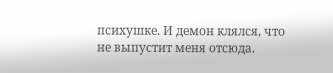психушке. И демон клялся, что не выпустит меня отсюда.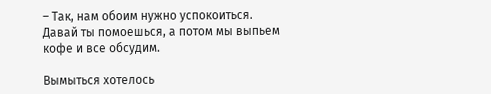– Так, нам обоим нужно успокоиться. Давай ты помоешься, а потом мы выпьем кофе и все обсудим.

Вымыться хотелось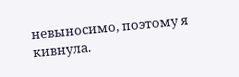невыносимо, поэтому я кивнула.